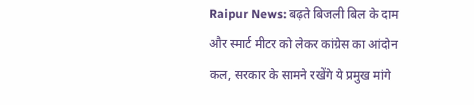Raipur News: बढ़ते बिजली बिल के दाम और स्मार्ट मीटर को लेकर कांग्रेस का आंदोन कल, सरकार के सामने रखेंगे ये प्रमुख मांगे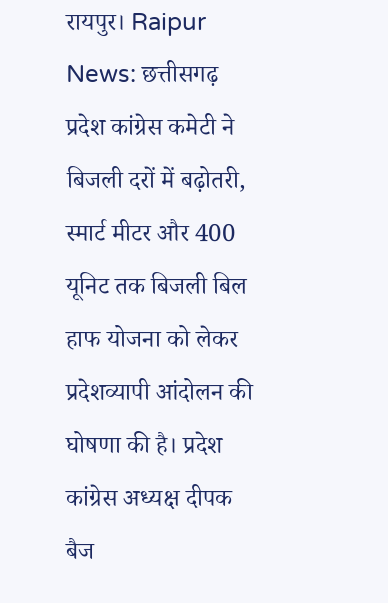रायपुर। Raipur News: छत्तीसगढ़ प्रदेश कांग्रेस कमेटी ने बिजली दरों में बढ़ोतरी, स्मार्ट मीटर और 400 यूनिट तक बिजली बिल हाफ योजना को लेकर प्रदेशव्यापी आंदोलन की घोषणा की है। प्रदेश कांग्रेस अध्यक्ष दीपक बैज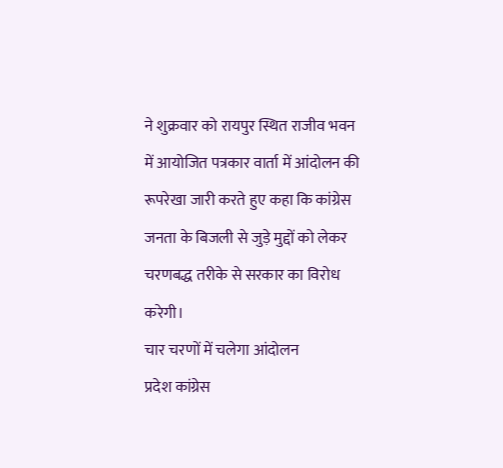ने शुक्रवार को रायपुर स्थित राजीव भवन में आयोजित पत्रकार वार्ता में आंदोलन की रूपरेखा जारी करते हुए कहा कि कांग्रेस जनता के बिजली से जुड़े मुद्दों को लेकर चरणबद्ध तरीके से सरकार का विरोध करेगी।
चार चरणों में चलेगा आंदोलन
प्रदेश कांग्रेस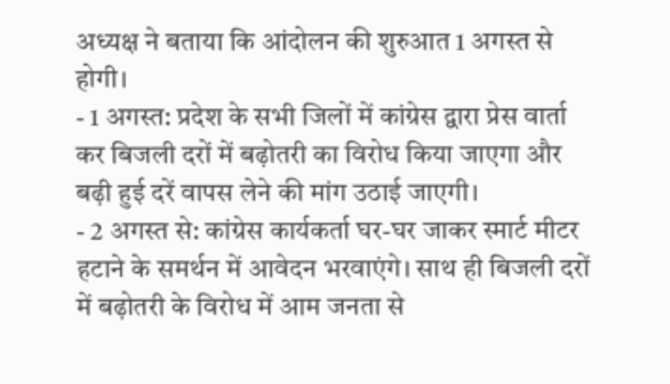अध्यक्ष ने बताया कि आंदोलन की शुरुआत 1 अगस्त से होगी।
- 1 अगस्त: प्रदेश के सभी जिलों में कांग्रेस द्वारा प्रेस वार्ता कर बिजली दरों में बढ़ोतरी का विरोध किया जाएगा और बढ़ी हुई दरें वापस लेने की मांग उठाई जाएगी।
- 2 अगस्त से: कांग्रेस कार्यकर्ता घर-घर जाकर स्मार्ट मीटर हटाने के समर्थन में आवेदन भरवाएंगे। साथ ही बिजली दरों में बढ़ोतरी के विरोध में आम जनता से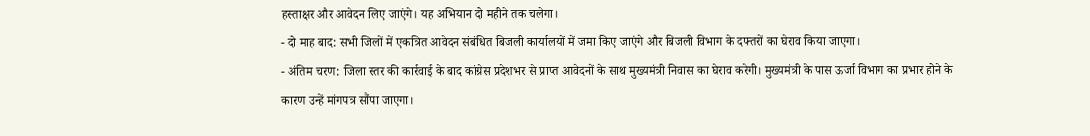हस्ताक्षर और आवेदन लिए जाएंगे। यह अभियान दो महीने तक चलेगा।
- दो माह बाद: सभी जिलों में एकत्रित आवेदन संबंधित बिजली कार्यालयों में जमा किए जाएंगे और बिजली विभाग के दफ्तरों का घेराव किया जाएगा।
- अंतिम चरण: जिला स्तर की कार्रवाई के बाद कांग्रेस प्रदेशभर से प्राप्त आवेदनों के साथ मुख्यमंत्री निवास का घेराव करेगी। मुख्यमंत्री के पास ऊर्जा विभाग का प्रभार होने के कारण उन्हें मांगपत्र सौंपा जाएगा।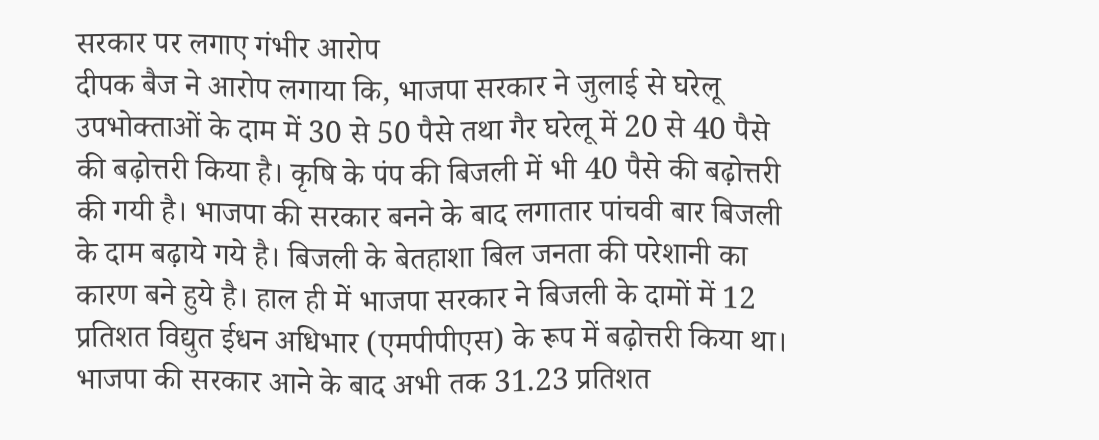सरकार पर लगाए गंभीर आरोप
दीपक बैज ने आरोप लगाया कि, भाजपा सरकार ने जुलाई से घरेलू उपभोक्ताओं के दाम में 30 से 50 पैसे तथा गैर घरेलू में 20 से 40 पैसे की बढ़ोत्तरी किया है। कृषि के पंप की बिजली में भी 40 पैसे की बढ़ोत्तरी की गयी है। भाजपा की सरकार बनने के बाद लगातार पांचवी बार बिजली के दाम बढ़ाये गये है। बिजली के बेतहाशा बिल जनता की परेशानी का कारण बने हुये है। हाल ही में भाजपा सरकार ने बिजली के दामों में 12 प्रतिशत विद्युत ईधन अधिभार (एमपीपीएस) के रूप में बढ़ोत्तरी किया था। भाजपा की सरकार आने के बाद अभी तक 31.23 प्रतिशत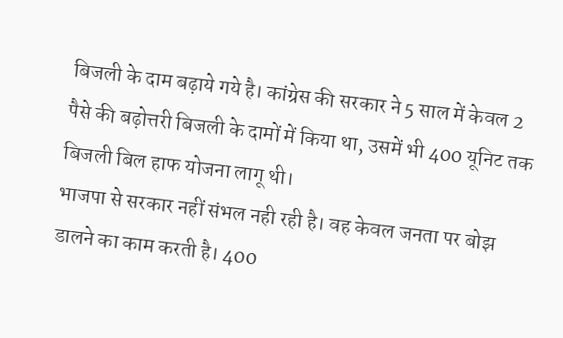बिजली के दाम बढ़ाये गये है। कांग्रेस की सरकार ने 5 साल में केवल 2 पैसे की बढ़ोत्तरी बिजली के दामों में किया था, उसमें भी 400 यूनिट तक बिजली बिल हाफ योजना लागू थी।
भाजपा से सरकार नहीं संभल नही रही है। वह केवल जनता पर बोझ डालने का काम करती है। 400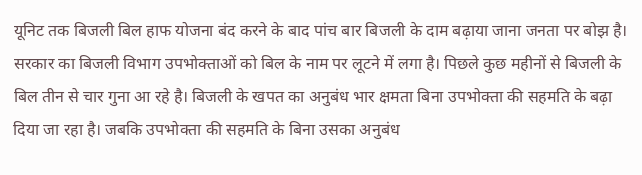यूनिट तक बिजली बिल हाफ योजना बंद करने के बाद पांच बार बिजली के दाम बढ़ाया जाना जनता पर बोझ है। सरकार का बिजली विभाग उपभोक्ताओं को बिल के नाम पर लूटने में लगा है। पिछले कुछ महीनों से बिजली के बिल तीन से चार गुना आ रहे है। बिजली के खपत का अनुबंध भार क्षमता बिना उपभोक्ता की सहमति के बढ़ा दिया जा रहा है। जबकि उपभोक्ता की सहमति के बिना उसका अनुबंध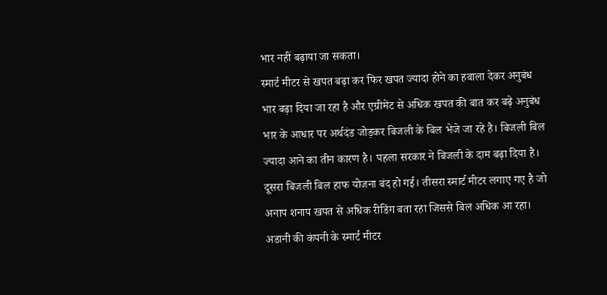भार नहीं बढ़ाया जा सकता।
स्मार्ट मीटर से खपत बढ़ा कर फिर खपत ज्यादा होने का हवाला देकर अनुबंध भार बढ़ा दिया जा रहा है और एग्रीमेंट से अधिक खपत की बात कर बढ़े अनुबंध भार के आधार पर अर्थदंड जोड़कर बिजली के बिल भेजे जा रहे है। बिजली बिल ज्यादा आने का तीन कारण है। पहला सरकार ने बिजली के दाम बढ़ा दिया है। दूसरा बिजली बिल हाफ योजना बंद हो गई। तीसरा स्मार्ट मीटर लगाए गए है जो अनाप शनाप खपत से अधिक रीडिंग बता रहा जिससे बिल अधिक आ रहा। अडानी की कंपनी के स्मार्ट मीटर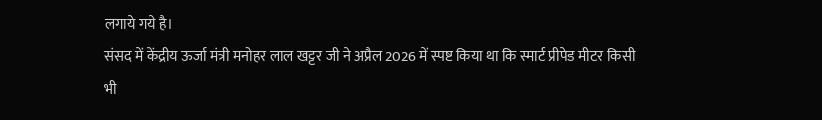लगाये गये है।
संसद में केंद्रीय ऊर्जा मंत्री मनोहर लाल खट्टर जी ने अप्रैल 2026 में स्पष्ट किया था कि स्मार्ट प्रीपेड मीटर किसी भी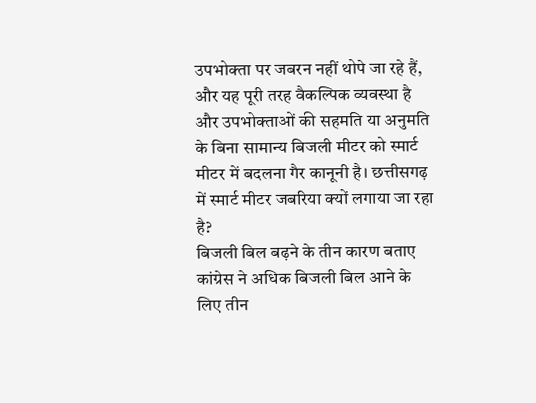उपभोक्ता पर जबरन नहीं थोपे जा रहे हैं, और यह पूरी तरह वैकल्पिक व्यवस्था है और उपभोक्ताओं की सहमति या अनुमति के बिना सामान्य बिजली मीटर को स्मार्ट मीटर में बदलना गैर कानूनी है। छत्तीसगढ़ में स्मार्ट मीटर जबरिया क्यों लगाया जा रहा है?
बिजली बिल बढ़ने के तीन कारण बताए
कांग्रेस ने अधिक बिजली बिल आने के लिए तीन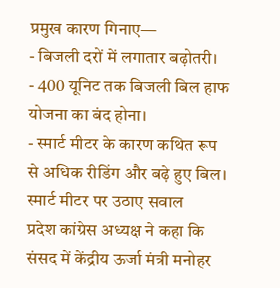प्रमुख कारण गिनाए—
- बिजली दरों में लगातार बढ़ोतरी।
- 400 यूनिट तक बिजली बिल हाफ योजना का बंद होना।
- स्मार्ट मीटर के कारण कथित रूप से अधिक रीडिंग और बढ़े हुए बिल।
स्मार्ट मीटर पर उठाए सवाल
प्रदेश कांग्रेस अध्यक्ष ने कहा कि संसद में केंद्रीय ऊर्जा मंत्री मनोहर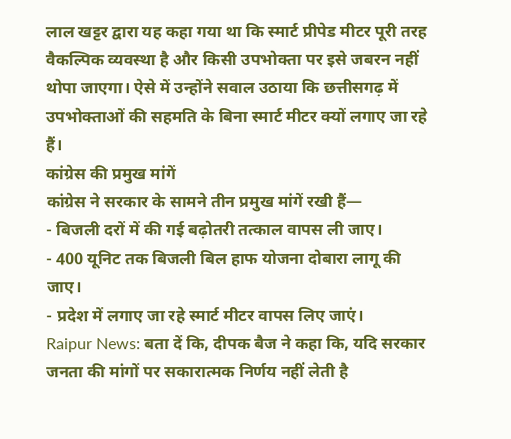लाल खट्टर द्वारा यह कहा गया था कि स्मार्ट प्रीपेड मीटर पूरी तरह वैकल्पिक व्यवस्था है और किसी उपभोक्ता पर इसे जबरन नहीं थोपा जाएगा। ऐसे में उन्होंने सवाल उठाया कि छत्तीसगढ़ में उपभोक्ताओं की सहमति के बिना स्मार्ट मीटर क्यों लगाए जा रहे हैं।
कांग्रेस की प्रमुख मांगें
कांग्रेस ने सरकार के सामने तीन प्रमुख मांगें रखी हैं—
- बिजली दरों में की गई बढ़ोतरी तत्काल वापस ली जाए।
- 400 यूनिट तक बिजली बिल हाफ योजना दोबारा लागू की जाए।
- प्रदेश में लगाए जा रहे स्मार्ट मीटर वापस लिए जाएं।
Raipur News: बता दें कि, दीपक बैज ने कहा कि, यदि सरकार जनता की मांगों पर सकारात्मक निर्णय नहीं लेती है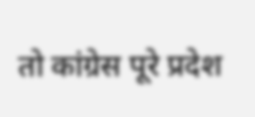तो कांग्रेस पूरे प्रदेश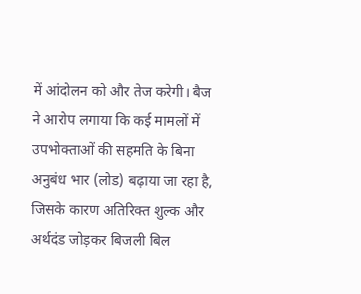में आंदोलन को और तेज करेगी। बैज ने आरोप लगाया कि कई मामलों में उपभोक्ताओं की सहमति के बिना अनुबंध भार (लोड) बढ़ाया जा रहा है, जिसके कारण अतिरिक्त शुल्क और अर्थदंड जोड़कर बिजली बिल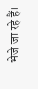भेजे जा रहे हैं।